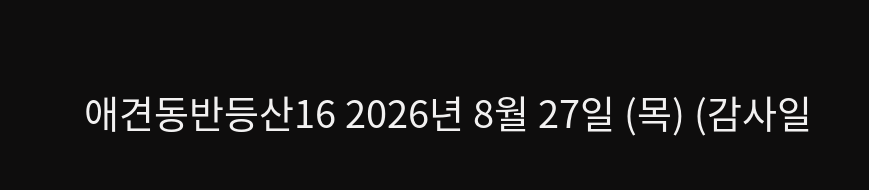애견동반등산16 2026년 8월 27일 (목) (감사일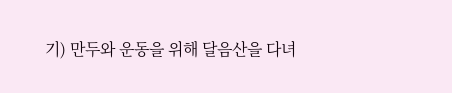기) 만두와 운동을 위해 달음산을 다녀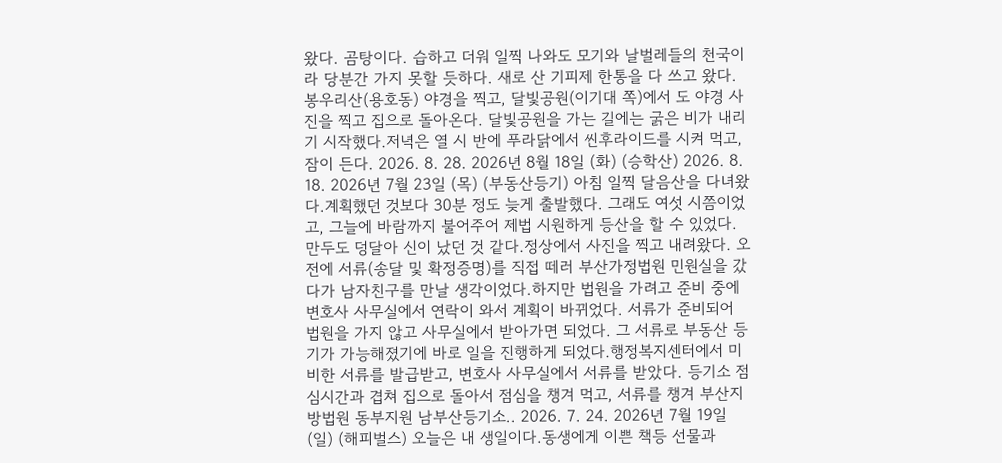왔다. 곰탕이다. 습하고 더워 일찍 나와도 모기와 날벌레들의 천국이라 당분간 가지 못할 듯하다. 새로 산 기피제 한통을 다 쓰고 왔다.봉우리산(용호동) 야경을 찍고, 달빛공원(이기대 쪽)에서 도 야경 사진을 찍고 집으로 돌아온다. 달빛공원을 가는 길에는 굵은 비가 내리기 시작했다.저녁은 열 시 반에 푸라닭에서 씬후라이드를 시켜 먹고, 잠이 든다. 2026. 8. 28. 2026년 8월 18일 (화) (승학산) 2026. 8. 18. 2026년 7월 23일 (목) (부동산등기) 아침 일찍 달음산을 다녀왔다.계획했던 것보다 30분 정도 늦게 출발했다. 그래도 여섯 시쯤이었고, 그늘에 바람까지 불어주어 제법 시원하게 등산을 할 수 있었다. 만두도 덩달아 신이 났던 것 같다.정상에서 사진을 찍고 내려왔다. 오전에 서류(송달 및 확정증명)를 직접 떼러 부산가정법원 민원실을 갔다가 남자친구를 만날 생각이었다.하지만 법원을 가려고 준비 중에 변호사 사무실에서 연락이 와서 계획이 바뀌었다. 서류가 준비되어 법원을 가지 않고 사무실에서 받아가면 되었다. 그 서류로 부동산 등기가 가능해졌기에 바로 일을 진행하게 되었다.행정복지센터에서 미비한 서류를 발급받고, 변호사 사무실에서 서류를 받았다. 등기소 점심시간과 겹쳐 집으로 돌아서 점심을 챙겨 먹고, 서류를 챙겨 부산지방법원 동부지원 남부산등기소.. 2026. 7. 24. 2026년 7월 19일 (일) (해피벌스) 오늘은 내 생일이다.동생에게 이쁜 책등 선물과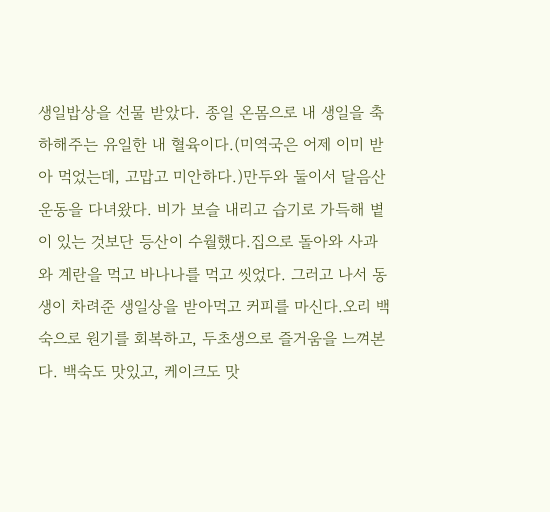생일밥상을 선물 받았다. 종일 온몸으로 내 생일을 축하해주는 유일한 내 혈육이다.(미역국은 어제 이미 받아 먹었는데, 고맙고 미안하다.)만두와 둘이서 달음산 운동을 다녀왔다. 비가 보슬 내리고 습기로 가득해 볕이 있는 것보단 등산이 수월했다.집으로 돌아와 사과와 계란을 먹고 바나나를 먹고 씻었다. 그러고 나서 동생이 차려준 생일상을 받아먹고 커피를 마신다.오리 백숙으로 원기를 회복하고, 두초생으로 즐거움을 느껴본다. 백숙도 맛있고, 케이크도 맛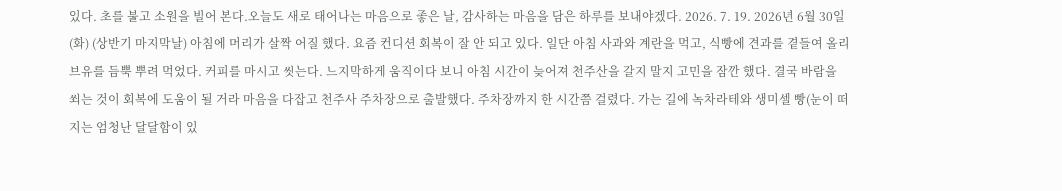있다. 초를 불고 소원을 빌어 본다.오늘도 새로 태어나는 마음으로 좋은 날, 감사하는 마음을 담은 하루를 보내야겠다. 2026. 7. 19. 2026년 6월 30일 (화) (상반기 마지막날) 아침에 머리가 살짝 어질 했다. 요즘 컨디션 회복이 잘 안 되고 있다. 일단 아침 사과와 계란을 먹고, 식빵에 견과를 곁들여 올리브유를 듬뿍 뿌려 먹었다. 커피를 마시고 씻는다. 느지막하게 움직이다 보니 아침 시간이 늦어져 천주산을 갈지 말지 고민을 잠깐 했다. 결국 바람을 쐬는 것이 회복에 도움이 될 거라 마음을 다잡고 천주사 주차장으로 출발했다. 주차장까지 한 시간쯤 걸렸다. 가는 길에 녹차라테와 생미셀 빵(눈이 떠지는 엄청난 달달함이 있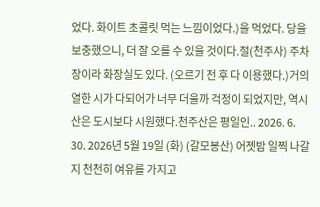었다. 화이트 초콜릿 먹는 느낌이었다.)을 먹었다. 당을 보충했으니, 더 잘 오를 수 있을 것이다.절(천주사) 주차장이라 화장실도 있다. (오르기 전 후 다 이용했다.)거의 열한 시가 다되어가 너무 더울까 걱정이 되었지만, 역시 산은 도시보다 시원했다.천주산은 평일인.. 2026. 6. 30. 2026년 5월 19일 (화) (갈모봉산) 어젯밤 일찍 나갈지 천천히 여유를 가지고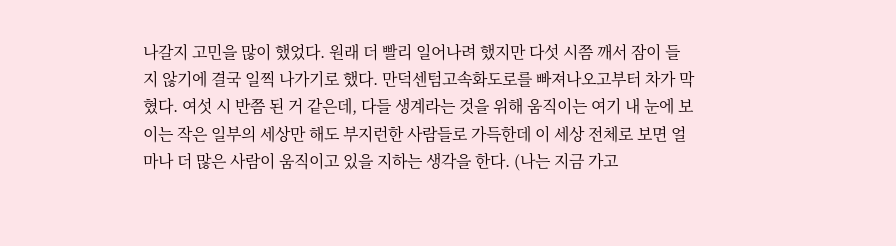나갈지 고민을 많이 했었다. 원래 더 빨리 일어나려 했지만 다섯 시쯤 깨서 잠이 들지 않기에 결국 일찍 나가기로 했다. 만덕센텀고속화도로를 빠져나오고부터 차가 막혔다. 여섯 시 반쯤 된 거 같은데, 다들 생계라는 것을 위해 움직이는 여기 내 눈에 보이는 작은 일부의 세상만 해도 부지런한 사람들로 가득한데 이 세상 전체로 보면 얼마나 더 많은 사람이 움직이고 있을 지하는 생각을 한다. (나는 지금 가고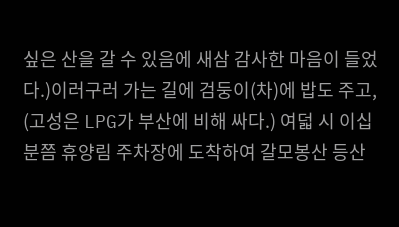싶은 산을 갈 수 있음에 새삼 감사한 마음이 들었다.)이러구러 가는 길에 검둥이(차)에 밥도 주고, (고성은 LPG가 부산에 비해 싸다.) 여덟 시 이십 분쯤 휴양림 주차장에 도착하여 갈모봉산 등산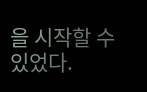을 시작할 수 있었다.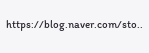https://blog.naver.com/sto..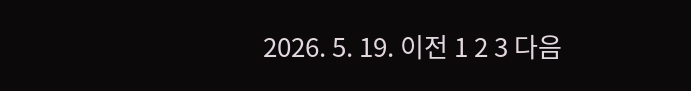2026. 5. 19. 이전 1 2 3 다음